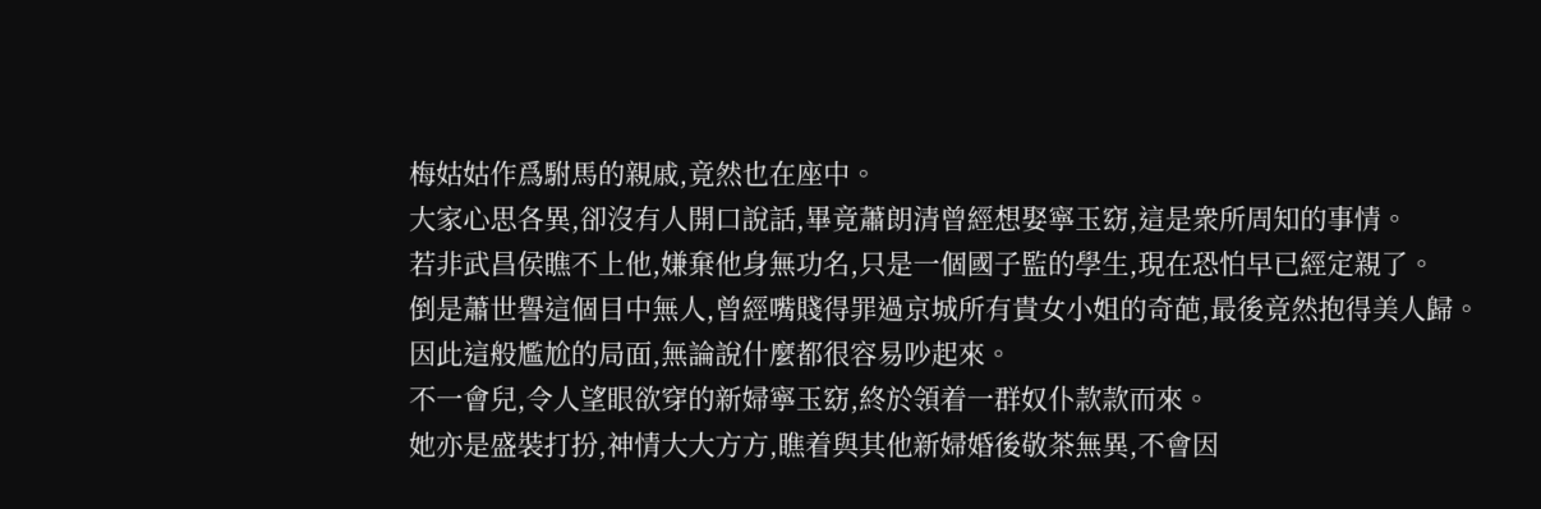梅姑姑作爲駙馬的親戚,竟然也在座中。
大家心思各異,卻沒有人開口說話,畢竟蕭朗清曾經想娶寧玉窈,這是衆所周知的事情。
若非武昌侯瞧不上他,嫌棄他身無功名,只是一個國子監的學生,現在恐怕早已經定親了。
倒是蕭世譽這個目中無人,曾經嘴賤得罪過京城所有貴女小姐的奇葩,最後竟然抱得美人歸。
因此這般尷尬的局面,無論說什麼都很容易吵起來。
不一會兒,令人望眼欲穿的新婦寧玉窈,終於領着一群奴仆款款而來。
她亦是盛裝打扮,神情大大方方,瞧着與其他新婦婚後敬茶無異,不會因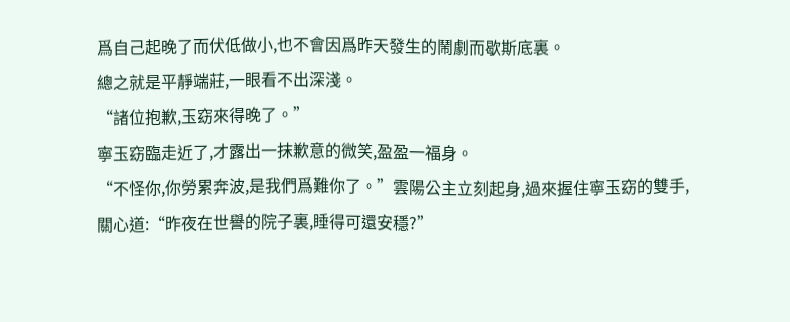爲自己起晚了而伏低做小,也不會因爲昨天發生的鬧劇而歇斯底裏。
總之就是平靜端莊,一眼看不出深淺。
“諸位抱歉,玉窈來得晚了。”
寧玉窈臨走近了,才露出一抹歉意的微笑,盈盈一福身。
“不怪你,你勞累奔波,是我們爲難你了。”雲陽公主立刻起身,過來握住寧玉窈的雙手,關心道:“昨夜在世譽的院子裏,睡得可還安穩?”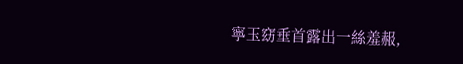寧玉窈垂首露出一絲羞赧,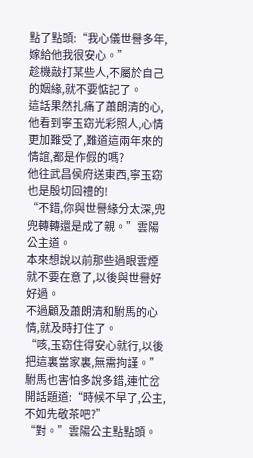點了點頭:“我心儀世譽多年,嫁給他我很安心。”
趁機敲打某些人,不屬於自己的姻緣,就不要惦記了。
這話果然扎痛了蕭朗清的心,他看到寧玉窈光彩照人,心情更加難受了,難道這兩年來的情誼,都是作假的嗎?
他往武昌侯府送東西,寧玉窈也是殷切回禮的!
“不錯,你與世譽緣分太深,兜兜轉轉還是成了親。”雲陽公主道。
本來想說以前那些過眼雲煙就不要在意了,以後與世譽好好過。
不過顧及蕭朗清和駙馬的心情,就及時打住了。
“咳,玉窈住得安心就行,以後把這裏當家裏,無需拘謹。”駙馬也害怕多說多錯,連忙岔開話題道:“時候不早了,公主,不如先敬茶吧?”
“對。”雲陽公主點點頭。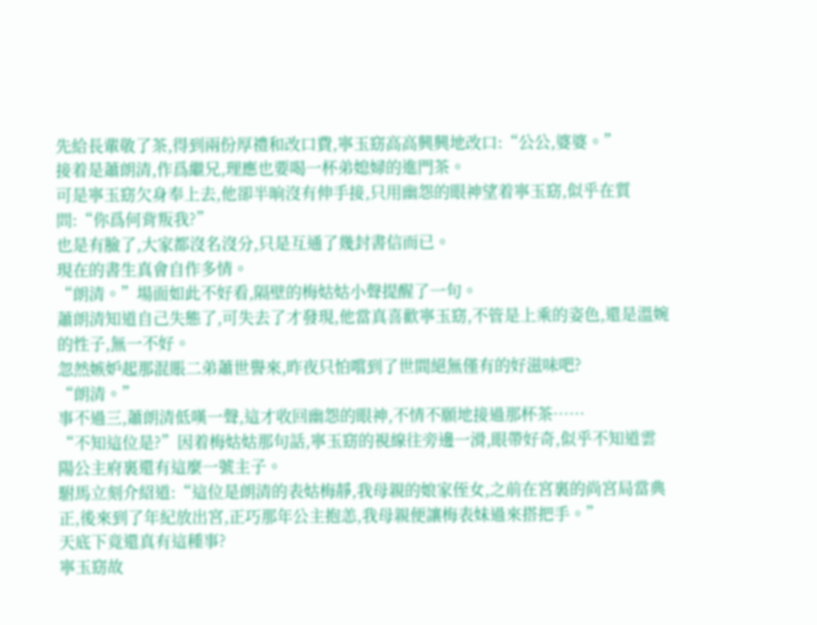先給長輩敬了茶,得到兩份厚禮和改口費,寧玉窈高高興興地改口:“公公,婆婆。”
接着是蕭朗清,作爲繼兄,理應也要喝一杯弟媳婦的進門茶。
可是寧玉窈欠身奉上去,他卻半晌沒有伸手接,只用幽怨的眼神望着寧玉窈,似乎在質問:“你爲何背叛我?”
也是有臉了,大家都沒名沒分,只是互通了幾封書信而已。
現在的書生真會自作多情。
“朗清。”場面如此不好看,隔壁的梅姑姑小聲提醒了一句。
蕭朗清知道自己失態了,可失去了才發現,他當真喜歡寧玉窈,不管是上乘的姿色,還是溫婉的性子,無一不好。
忽然嫉妒起那混賬二弟蕭世譽來,昨夜只怕嚐到了世間絕無僅有的好滋味吧?
“朗清。”
事不過三,蕭朗清低嘆一聲,這才收回幽怨的眼神,不情不願地接過那杯茶……
“不知這位是?”因着梅姑姑那句話,寧玉窈的視線往旁邊一滑,眼帶好奇,似乎不知道雲陽公主府裏還有這麼一號主子。
駙馬立刻介紹道:“這位是朗清的表姑梅靜,我母親的娘家侄女,之前在宮裏的尚宮局當典正,後來到了年紀放出宮,正巧那年公主抱恙,我母親便讓梅表妹過來搭把手。”
天底下竟還真有這種事?
寧玉窈故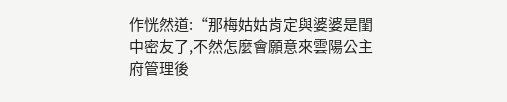作恍然道:“那梅姑姑肯定與婆婆是閨中密友了,不然怎麼會願意來雲陽公主府管理後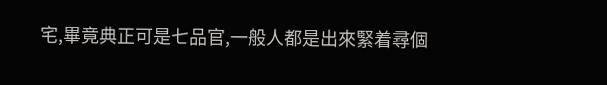宅,畢竟典正可是七品官,一般人都是出來緊着尋個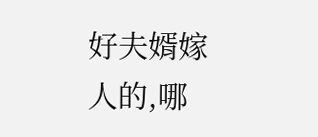好夫婿嫁人的,哪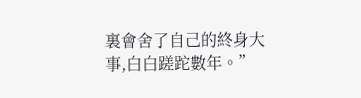裏會舍了自己的終身大事,白白蹉跎數年。”